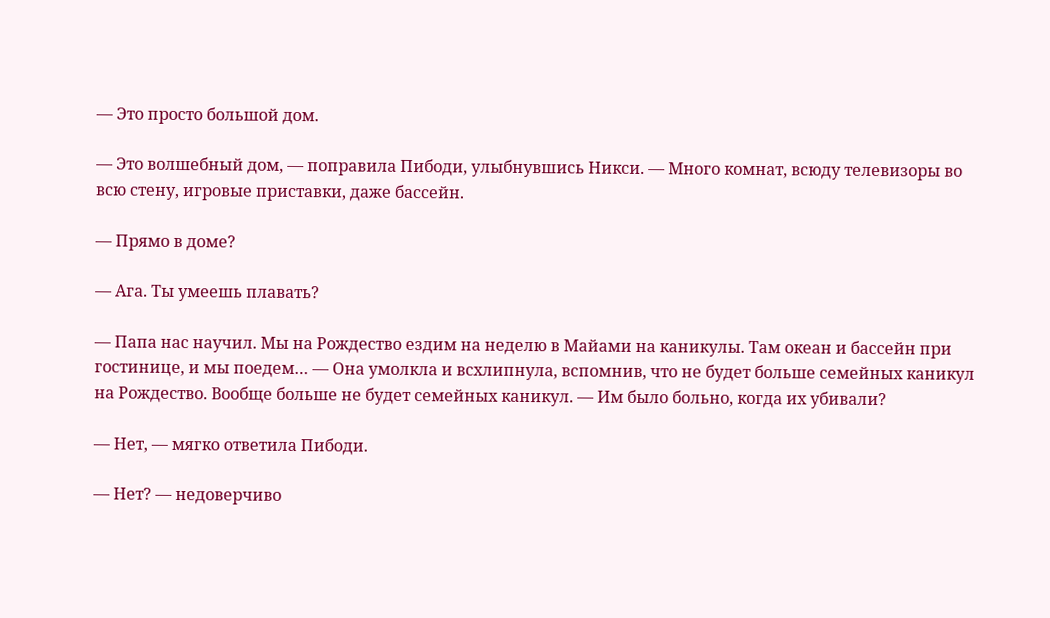— Это просто большой дом.

— Это волшебный дом, — поправила Пибоди, улыбнувшись Никси. — Много комнат, всюду телевизоры во всю стену, игровые приставки, даже бассейн.

— Прямо в доме?

— Ага. Ты умеешь плавать?

— Папа нас научил. Мы на Рождество ездим на неделю в Майами на каникулы. Там океан и бассейн при гостинице, и мы поедем… — Она умолкла и всхлипнула, вспомнив, что не будет больше семейных каникул на Рождество. Вообще больше не будет семейных каникул. — Им было больно, когда их убивали?

— Нет, — мягко ответила Пибоди.

— Нет? — недоверчиво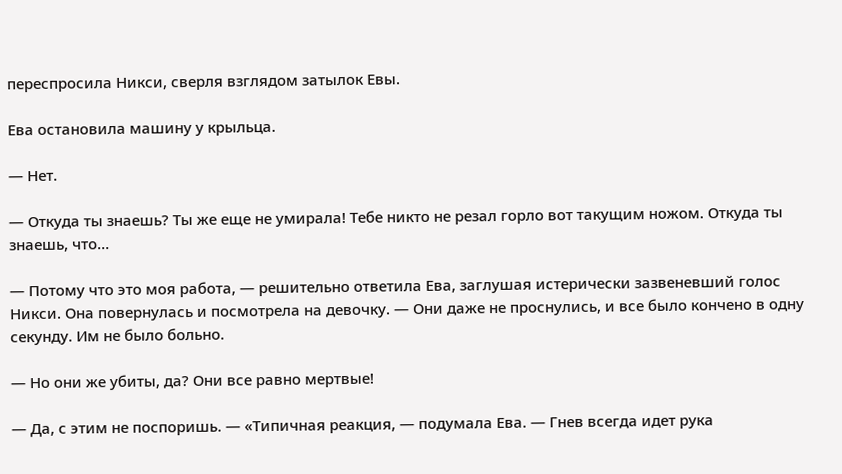переспросила Никси, сверля взглядом затылок Евы.

Ева остановила машину у крыльца.

— Нет.

— Откуда ты знаешь? Ты же еще не умирала! Тебе никто не резал горло вот такущим ножом. Откуда ты знаешь, что…

— Потому что это моя работа, — решительно ответила Ева, заглушая истерически зазвеневший голос Никси. Она повернулась и посмотрела на девочку. — Они даже не проснулись, и все было кончено в одну секунду. Им не было больно.

— Но они же убиты, да? Они все равно мертвые!

— Да, с этим не поспоришь. — «Типичная реакция, — подумала Ева. — Гнев всегда идет рука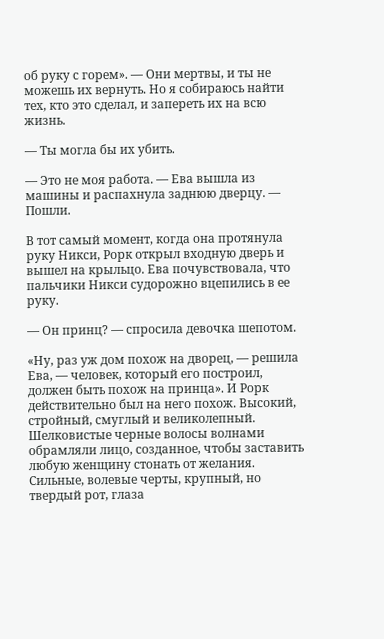об руку с горем». — Они мертвы, и ты не можешь их вернуть. Но я собираюсь найти тех, кто это сделал, и запереть их на всю жизнь.

— Ты могла бы их убить.

— Это не моя работа. — Ева вышла из машины и распахнула заднюю дверцу. — Пошли.

В тот самый момент, когда она протянула руку Никси, Рорк открыл входную дверь и вышел на крыльцо. Ева почувствовала, что пальчики Никси судорожно вцепились в ее руку.

— Он принц? — спросила девочка шепотом.

«Ну, раз уж дом похож на дворец, — решила Ева, — человек, который его построил, должен быть похож на принца». И Рорк действительно был на него похож. Высокий, стройный, смуглый и великолепный. Шелковистые черные волосы волнами обрамляли лицо, созданное, чтобы заставить любую женщину стонать от желания. Сильные, волевые черты, крупный, но твердый рот, глаза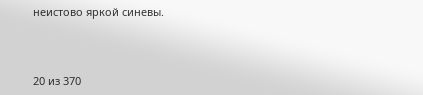неистово яркой синевы.



20 из 370